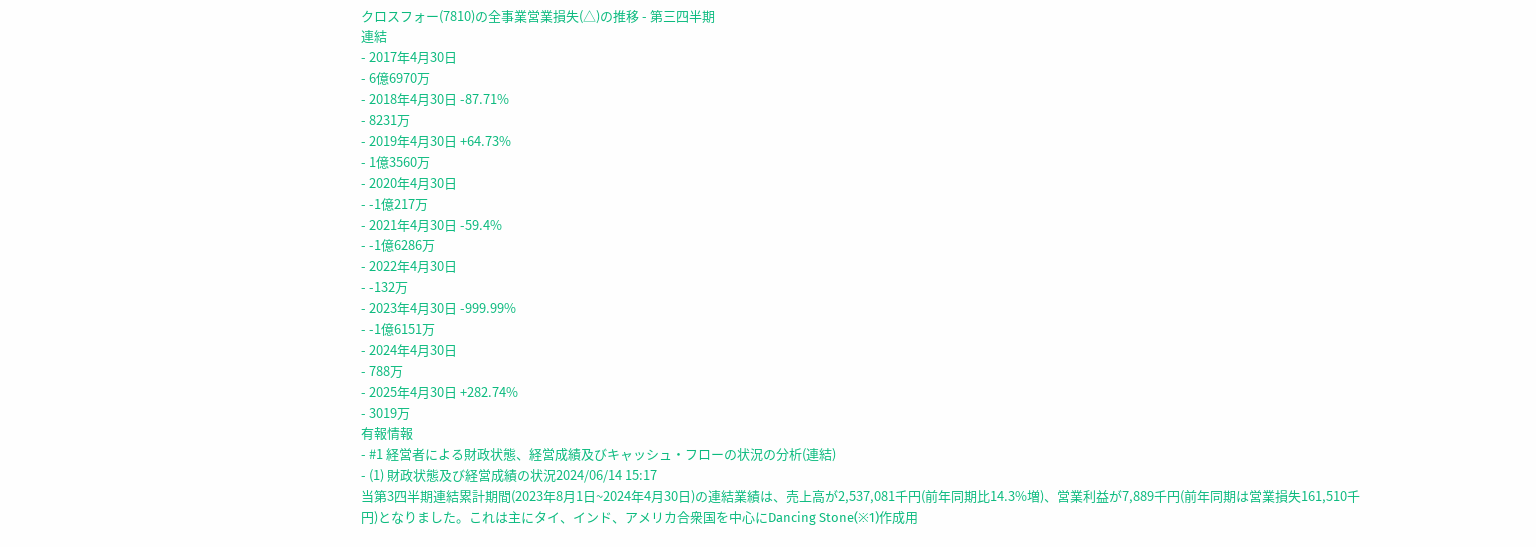クロスフォー(7810)の全事業営業損失(△)の推移 - 第三四半期
連結
- 2017年4月30日
- 6億6970万
- 2018年4月30日 -87.71%
- 8231万
- 2019年4月30日 +64.73%
- 1億3560万
- 2020年4月30日
- -1億217万
- 2021年4月30日 -59.4%
- -1億6286万
- 2022年4月30日
- -132万
- 2023年4月30日 -999.99%
- -1億6151万
- 2024年4月30日
- 788万
- 2025年4月30日 +282.74%
- 3019万
有報情報
- #1 経営者による財政状態、経営成績及びキャッシュ・フローの状況の分析(連結)
- (1) 財政状態及び経営成績の状況2024/06/14 15:17
当第3四半期連結累計期間(2023年8月1日~2024年4月30日)の連結業績は、売上高が2,537,081千円(前年同期比14.3%増)、営業利益が7,889千円(前年同期は営業損失161,510千円)となりました。これは主にタイ、インド、アメリカ合衆国を中心にDancing Stone(※1)作成用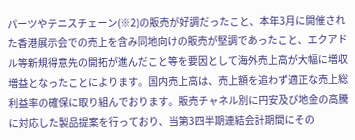パーツやテニスチェーン(※2)の販売が好調だったこと、本年3月に開催された香港展示会での売上を含み同地向けの販売が堅調であったこと、エクアドル等新規得意先の開拓が進んだこと等を要因として海外売上高が大幅に増収増益となったことによります。国内売上高は、売上額を追わず適正な売上総利益率の確保に取り組んでおります。販売チャネル別に円安及び地金の高騰に対応した製品提案を行っており、当第3四半期連結会計期間にその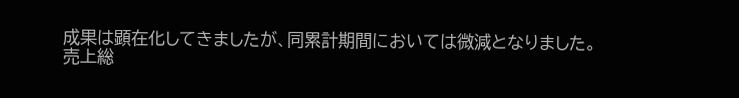成果は顕在化してきましたが、同累計期間においては微減となりました。
売上総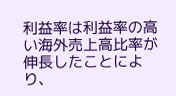利益率は利益率の高い海外売上高比率が伸長したことにより、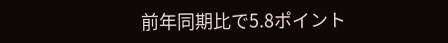前年同期比で5.8ポイント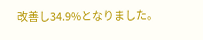改善し34.9%となりました。